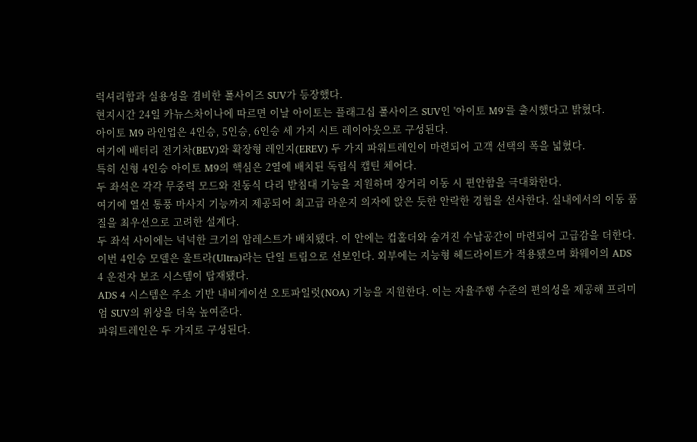럭셔리함과 실용성을 겸비한 풀사이즈 SUV가 등장했다.
현지시간 24일 카뉴스차이나에 따르면 이날 아이토는 플래그십 풀사이즈 SUV인 '아이토 M9'를 출시했다고 밝혔다.
아이토 M9 라인업은 4인승, 5인승, 6인승 세 가지 시트 레이아웃으로 구성된다.
여기에 배터리 전기차(BEV)와 확장형 레인지(EREV) 두 가지 파워트레인이 마련되어 고객 선택의 폭을 넓혔다.
특히 신형 4인승 아이토 M9의 핵심은 2열에 배치된 독립식 캡틴 체어다.
두 좌석은 각각 무중력 모드와 전동식 다리 받침대 기능을 지원하며 장거리 이동 시 편안함을 극대화한다.
여기에 열선 통풍 마사지 기능까지 제공되어 최고급 라운지 의자에 앉은 듯한 안락한 경험을 선사한다. 실내에서의 이동 품질을 최우선으로 고려한 설계다.
두 좌석 사이에는 넉넉한 크기의 암레스트가 배치됐다. 이 안에는 컵홀더와 숨겨진 수납공간이 마련되어 고급감을 더한다.
이번 4인승 모델은 울트라(Ultra)라는 단일 트림으로 선보인다. 외부에는 지능형 헤드라이트가 적용됐으며 화웨이의 ADS 4 운전자 보조 시스템이 탑재됐다.
ADS 4 시스템은 주소 기반 내비게이션 오토파일럿(NOA) 기능을 지원한다. 이는 자율주행 수준의 편의성을 제공해 프리미엄 SUV의 위상을 더욱 높여준다.
파워트레인은 두 가지로 구성된다.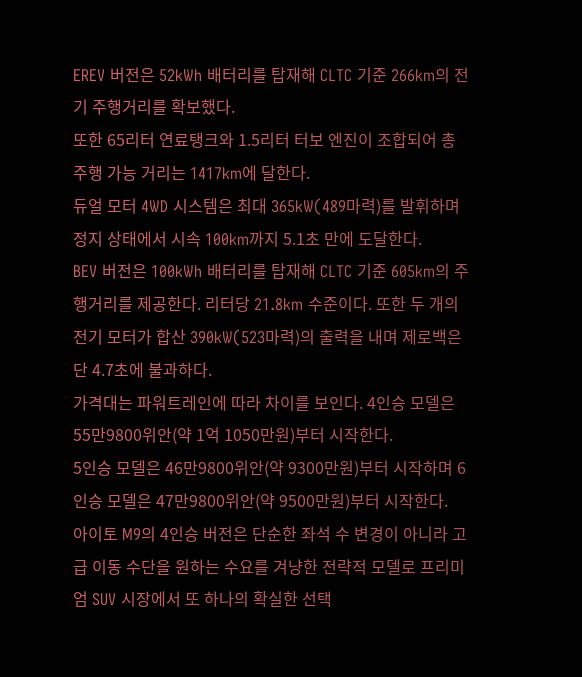EREV 버전은 52kWh 배터리를 탑재해 CLTC 기준 266km의 전기 주행거리를 확보했다.
또한 65리터 연료탱크와 1.5리터 터보 엔진이 조합되어 총 주행 가능 거리는 1417km에 달한다.
듀얼 모터 4WD 시스템은 최대 365kW(489마력)를 발휘하며 정지 상태에서 시속 100km까지 5.1초 만에 도달한다.
BEV 버전은 100kWh 배터리를 탑재해 CLTC 기준 605km의 주행거리를 제공한다. 리터당 21.8km 수준이다. 또한 두 개의 전기 모터가 합산 390kW(523마력)의 출력을 내며 제로백은 단 4.7초에 불과하다.
가격대는 파워트레인에 따라 차이를 보인다. 4인승 모델은 55만9800위안(약 1억 1050만원)부터 시작한다.
5인승 모델은 46만9800위안(약 9300만원)부터 시작하며 6인승 모델은 47만9800위안(약 9500만원)부터 시작한다.
아이토 M9의 4인승 버전은 단순한 좌석 수 변경이 아니라 고급 이동 수단을 원하는 수요를 겨냥한 전략적 모델로 프리미엄 SUV 시장에서 또 하나의 확실한 선택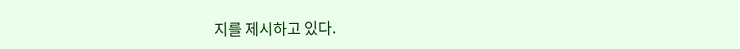지를 제시하고 있다.